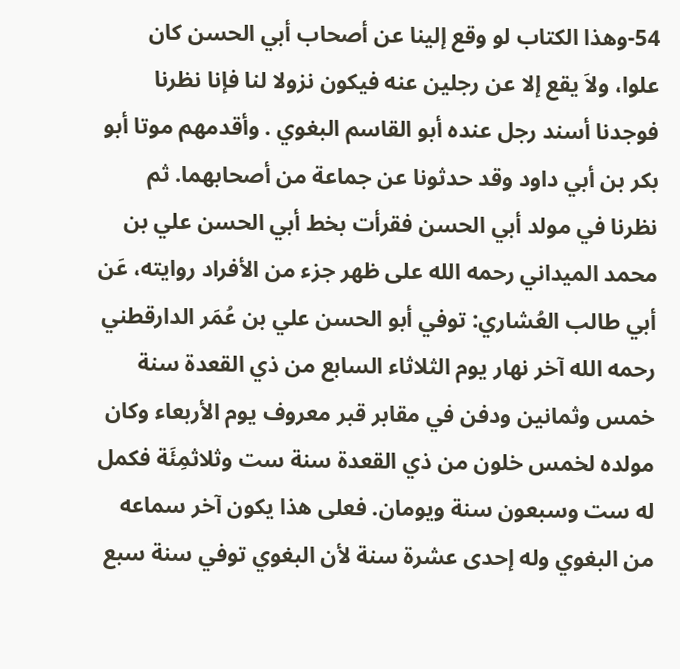54-وهذا الكتاب لو وقع إلينا عن أصحاب أبي الحسن كان علوا، ولاَ يقع إلا عن رجلين عنه فيكون نزولا لنا فإنا نظرنا فوجدنا أسند رجل عنده أبو القاسم البغوي . وأقدمهم موتا أبو بكر بن أبي داود وقد حدثونا عن جماعة من أصحابهما. ثم نظرنا في مولد أبي الحسن فقرأت بخط أبي الحسن علي بن محمد الميداني رحمه الله على ظهر جزء من الأفراد روايته، عَن أبي طالب العُشاري: توفي أبو الحسن علي بن عُمَر الدارقطني رحمه الله آخر نهار يوم الثلاثاء السابع من ذي القعدة سنة خمس وثمانين ودفن في مقابر قبر معروف يوم الأربعاء وكان مولده لخمس خلون من ذي القعدة سنة ست وثلاثمِئَة فكمل له ست وسبعون سنة ويومان. فعلى هذا يكون آخر سماعه من البغوي وله إحدى عشرة سنة لأن البغوي توفي سنة سبع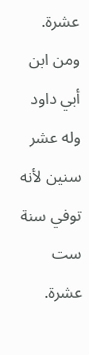عشرة. ومن ابن أبي داود وله عشر سنين لأنه توفي سنة ست عشرة.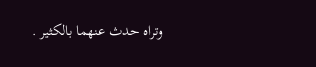وتراه حدث عنهما بالكثير .